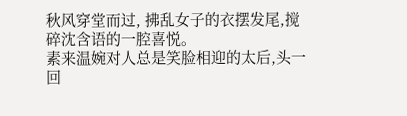秋风穿堂而过, 拂乱女子的衣摆发尾,搅碎沈含语的一腔喜悦。
素来温婉对人总是笑脸相迎的太后,头一回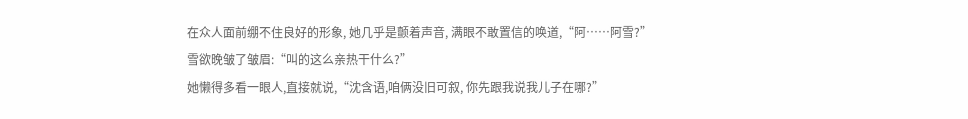在众人面前绷不住良好的形象, 她几乎是颤着声音, 满眼不敢置信的唤道,“阿……阿雪?”
雪欲晚皱了皱眉:“叫的这么亲热干什么?”
她懒得多看一眼人,直接就说,“沈含语,咱俩没旧可叙, 你先跟我说我儿子在哪?”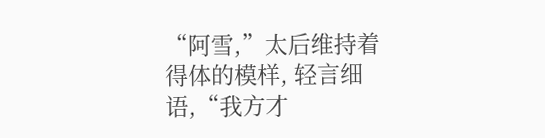“阿雪,”太后维持着得体的模样, 轻言细语,“我方才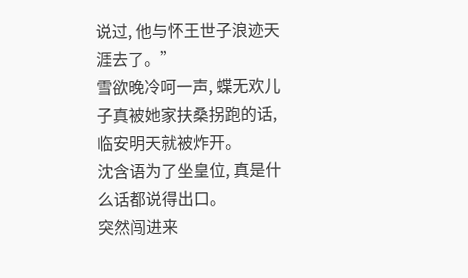说过, 他与怀王世子浪迹天涯去了。”
雪欲晚冷呵一声, 蝶无欢儿子真被她家扶桑拐跑的话, 临安明天就被炸开。
沈含语为了坐皇位, 真是什么话都说得出口。
突然闯进来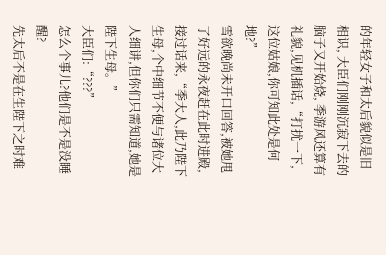的年轻女子和太后貌似是旧相识, 大臣们刚刚沉寂下去的脑子又开始烧, 季游风还算有礼貌,见机插话,“打扰一下,这位姑娘,你可知此处是何地?”
雪欲晚尚未开口回答,被她甩了好远的永夜赶在此时进殿,接过话来,“季大人,此乃陛下生母,个中细节不便与诸位大人细讲,但你们只需知道,她是陛下生母。”
大臣们:“???”
怎么个事儿?他们是不是没睡醒?
先太后不是在生陛下之时难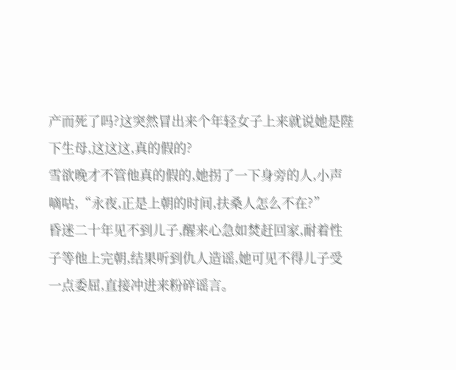产而死了吗?这突然冒出来个年轻女子上来就说她是陛下生母,这这这,真的假的?
雪欲晚才不管他真的假的,她拐了一下身旁的人,小声嘀咕,“永夜,正是上朝的时间,扶桑人怎么不在?”
昏迷二十年见不到儿子,醒来心急如焚赶回家,耐着性子等他上完朝,结果听到仇人造谣,她可见不得儿子受一点委屈,直接冲进来粉碎谣言。